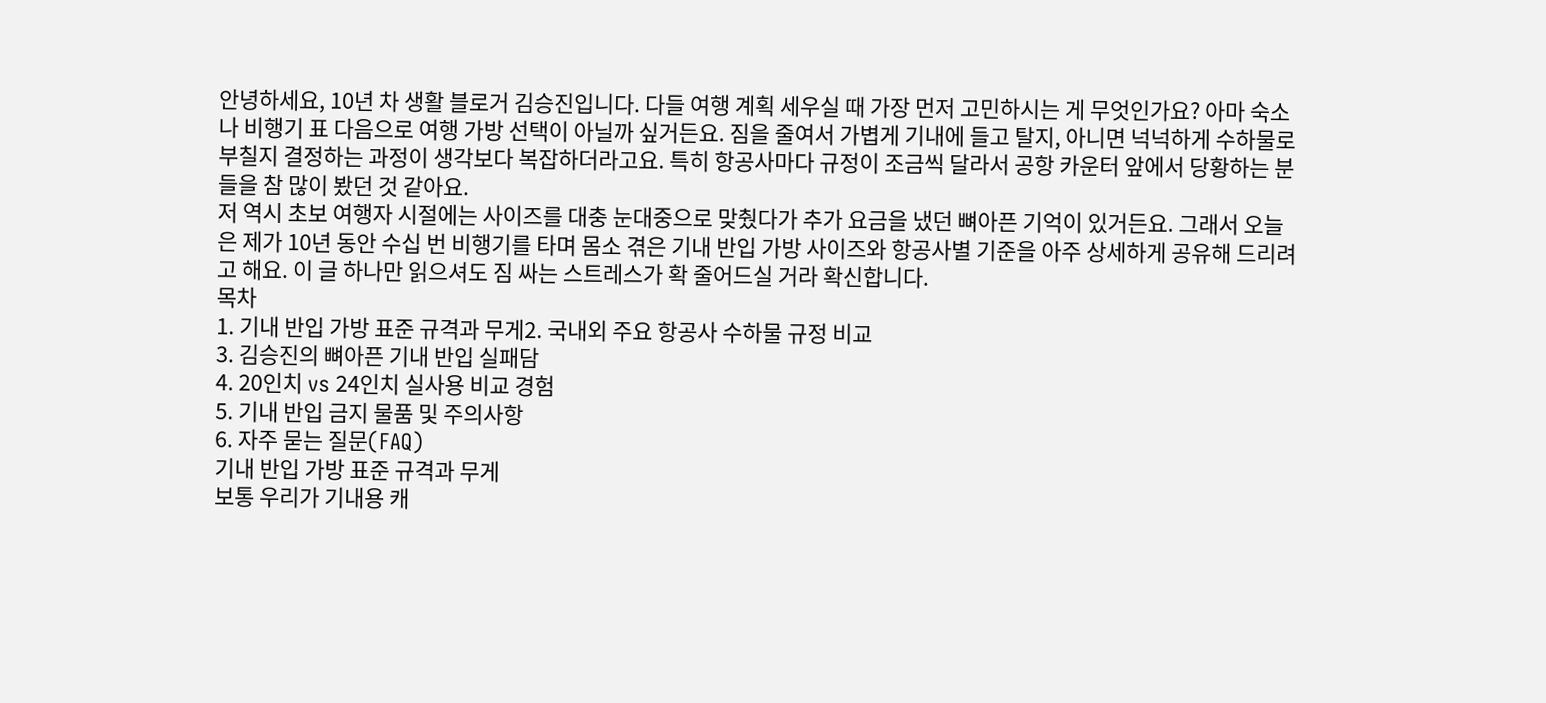안녕하세요, 10년 차 생활 블로거 김승진입니다. 다들 여행 계획 세우실 때 가장 먼저 고민하시는 게 무엇인가요? 아마 숙소나 비행기 표 다음으로 여행 가방 선택이 아닐까 싶거든요. 짐을 줄여서 가볍게 기내에 들고 탈지, 아니면 넉넉하게 수하물로 부칠지 결정하는 과정이 생각보다 복잡하더라고요. 특히 항공사마다 규정이 조금씩 달라서 공항 카운터 앞에서 당황하는 분들을 참 많이 봤던 것 같아요.
저 역시 초보 여행자 시절에는 사이즈를 대충 눈대중으로 맞췄다가 추가 요금을 냈던 뼈아픈 기억이 있거든요. 그래서 오늘은 제가 10년 동안 수십 번 비행기를 타며 몸소 겪은 기내 반입 가방 사이즈와 항공사별 기준을 아주 상세하게 공유해 드리려고 해요. 이 글 하나만 읽으셔도 짐 싸는 스트레스가 확 줄어드실 거라 확신합니다.
목차
1. 기내 반입 가방 표준 규격과 무게2. 국내외 주요 항공사 수하물 규정 비교
3. 김승진의 뼈아픈 기내 반입 실패담
4. 20인치 vs 24인치 실사용 비교 경험
5. 기내 반입 금지 물품 및 주의사항
6. 자주 묻는 질문(FAQ)
기내 반입 가방 표준 규격과 무게
보통 우리가 기내용 캐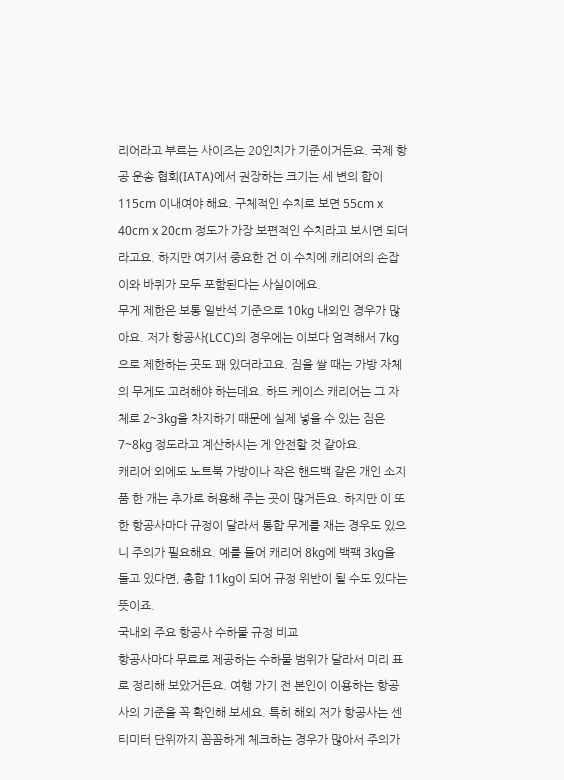리어라고 부르는 사이즈는 20인치가 기준이거든요. 국제 항공 운송 협회(IATA)에서 권장하는 크기는 세 변의 합이 115cm 이내여야 해요. 구체적인 수치로 보면 55cm x 40cm x 20cm 정도가 가장 보편적인 수치라고 보시면 되더라고요. 하지만 여기서 중요한 건 이 수치에 캐리어의 손잡이와 바퀴가 모두 포함된다는 사실이에요.
무게 제한은 보통 일반석 기준으로 10kg 내외인 경우가 많아요. 저가 항공사(LCC)의 경우에는 이보다 엄격해서 7kg으로 제한하는 곳도 꽤 있더라고요. 짐을 쌀 때는 가방 자체의 무게도 고려해야 하는데요. 하드 케이스 캐리어는 그 자체로 2~3kg을 차지하기 때문에 실제 넣을 수 있는 짐은 7~8kg 정도라고 계산하시는 게 안전할 것 같아요.
캐리어 외에도 노트북 가방이나 작은 핸드백 같은 개인 소지품 한 개는 추가로 허용해 주는 곳이 많거든요. 하지만 이 또한 항공사마다 규정이 달라서 통합 무게를 재는 경우도 있으니 주의가 필요해요. 예를 들어 캐리어 8kg에 백팩 3kg을 들고 있다면, 총합 11kg이 되어 규정 위반이 될 수도 있다는 뜻이죠.
국내외 주요 항공사 수하물 규정 비교
항공사마다 무료로 제공하는 수하물 범위가 달라서 미리 표로 정리해 보았거든요. 여행 가기 전 본인이 이용하는 항공사의 기준을 꼭 확인해 보세요. 특히 해외 저가 항공사는 센티미터 단위까지 꼼꼼하게 체크하는 경우가 많아서 주의가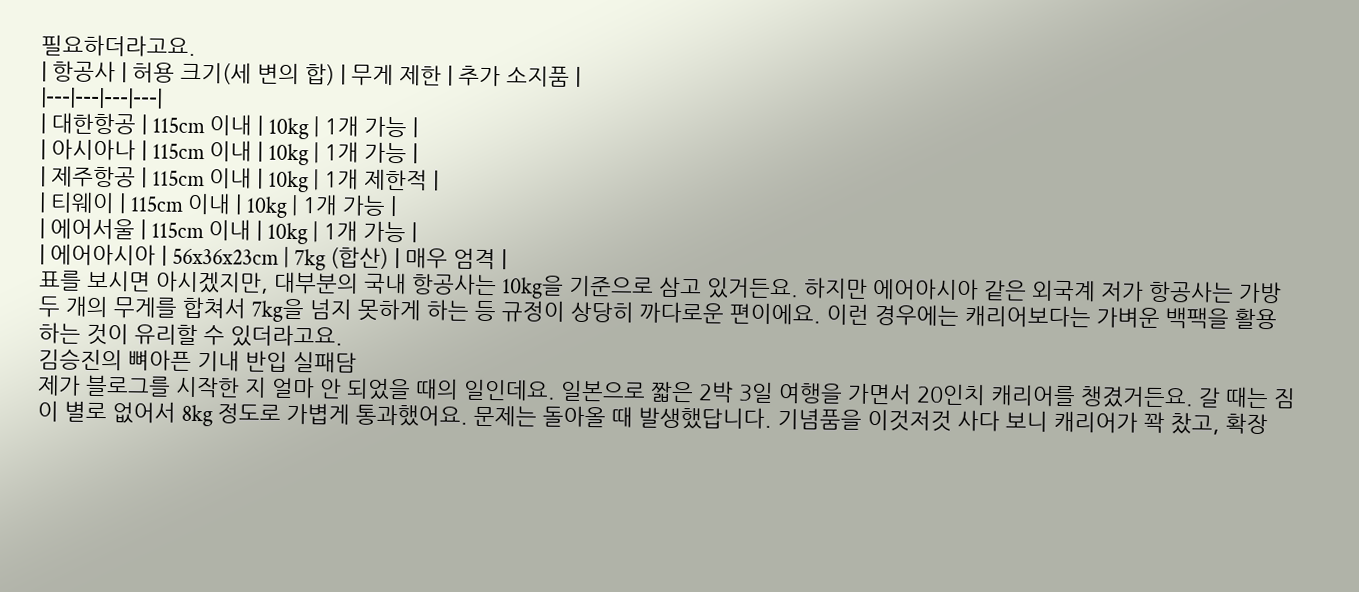필요하더라고요.
| 항공사 | 허용 크기(세 변의 합) | 무게 제한 | 추가 소지품 |
|---|---|---|---|
| 대한항공 | 115cm 이내 | 10kg | 1개 가능 |
| 아시아나 | 115cm 이내 | 10kg | 1개 가능 |
| 제주항공 | 115cm 이내 | 10kg | 1개 제한적 |
| 티웨이 | 115cm 이내 | 10kg | 1개 가능 |
| 에어서울 | 115cm 이내 | 10kg | 1개 가능 |
| 에어아시아 | 56x36x23cm | 7kg (합산) | 매우 엄격 |
표를 보시면 아시겠지만, 대부분의 국내 항공사는 10kg을 기준으로 삼고 있거든요. 하지만 에어아시아 같은 외국계 저가 항공사는 가방 두 개의 무게를 합쳐서 7kg을 넘지 못하게 하는 등 규정이 상당히 까다로운 편이에요. 이런 경우에는 캐리어보다는 가벼운 백팩을 활용하는 것이 유리할 수 있더라고요.
김승진의 뼈아픈 기내 반입 실패담
제가 블로그를 시작한 지 얼마 안 되었을 때의 일인데요. 일본으로 짧은 2박 3일 여행을 가면서 20인치 캐리어를 챙겼거든요. 갈 때는 짐이 별로 없어서 8kg 정도로 가볍게 통과했어요. 문제는 돌아올 때 발생했답니다. 기념품을 이것저것 사다 보니 캐리어가 꽉 찼고, 확장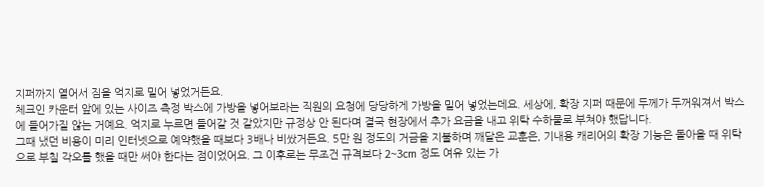지퍼까지 열어서 짐을 억지로 밀어 넣었거든요.
체크인 카운터 앞에 있는 사이즈 측정 박스에 가방을 넣어보라는 직원의 요청에 당당하게 가방을 밀어 넣었는데요. 세상에, 확장 지퍼 때문에 두께가 두꺼워져서 박스에 들어가질 않는 거예요. 억지로 누르면 들어갈 것 같았지만 규정상 안 된다며 결국 현장에서 추가 요금을 내고 위탁 수하물로 부쳐야 했답니다.
그때 냈던 비용이 미리 인터넷으로 예약했을 때보다 3배나 비쌌거든요. 5만 원 정도의 거금을 지불하며 깨달은 교훈은, 기내용 캐리어의 확장 기능은 돌아올 때 위탁으로 부칠 각오를 했을 때만 써야 한다는 점이었어요. 그 이후로는 무조건 규격보다 2~3cm 정도 여유 있는 가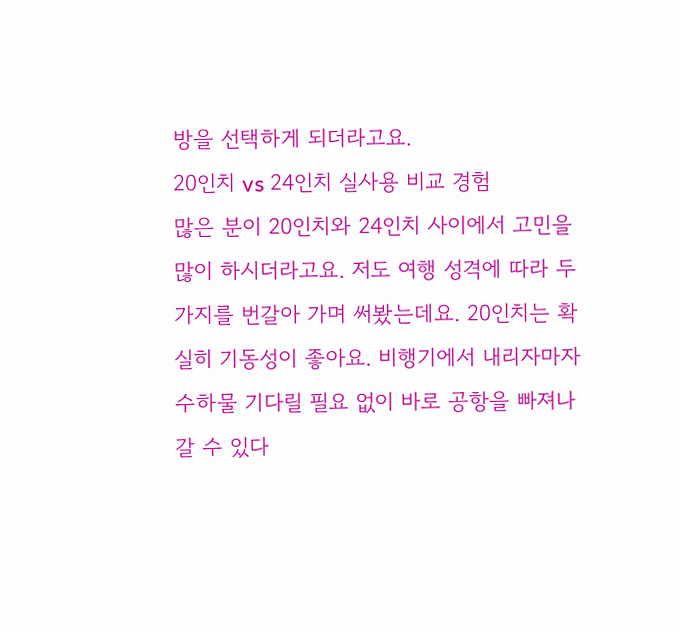방을 선택하게 되더라고요.
20인치 vs 24인치 실사용 비교 경험
많은 분이 20인치와 24인치 사이에서 고민을 많이 하시더라고요. 저도 여행 성격에 따라 두 가지를 번갈아 가며 써봤는데요. 20인치는 확실히 기동성이 좋아요. 비행기에서 내리자마자 수하물 기다릴 필요 없이 바로 공항을 빠져나갈 수 있다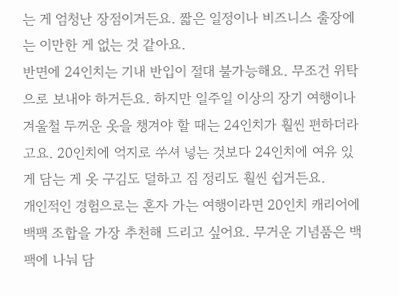는 게 엄청난 장점이거든요. 짧은 일정이나 비즈니스 출장에는 이만한 게 없는 것 같아요.
반면에 24인치는 기내 반입이 절대 불가능해요. 무조건 위탁으로 보내야 하거든요. 하지만 일주일 이상의 장기 여행이나 겨울철 두꺼운 옷을 챙겨야 할 때는 24인치가 훨씬 편하더라고요. 20인치에 억지로 쑤셔 넣는 것보다 24인치에 여유 있게 담는 게 옷 구김도 덜하고 짐 정리도 훨씬 쉽거든요.
개인적인 경험으로는 혼자 가는 여행이라면 20인치 캐리어에 백팩 조합을 가장 추천해 드리고 싶어요. 무거운 기념품은 백팩에 나눠 담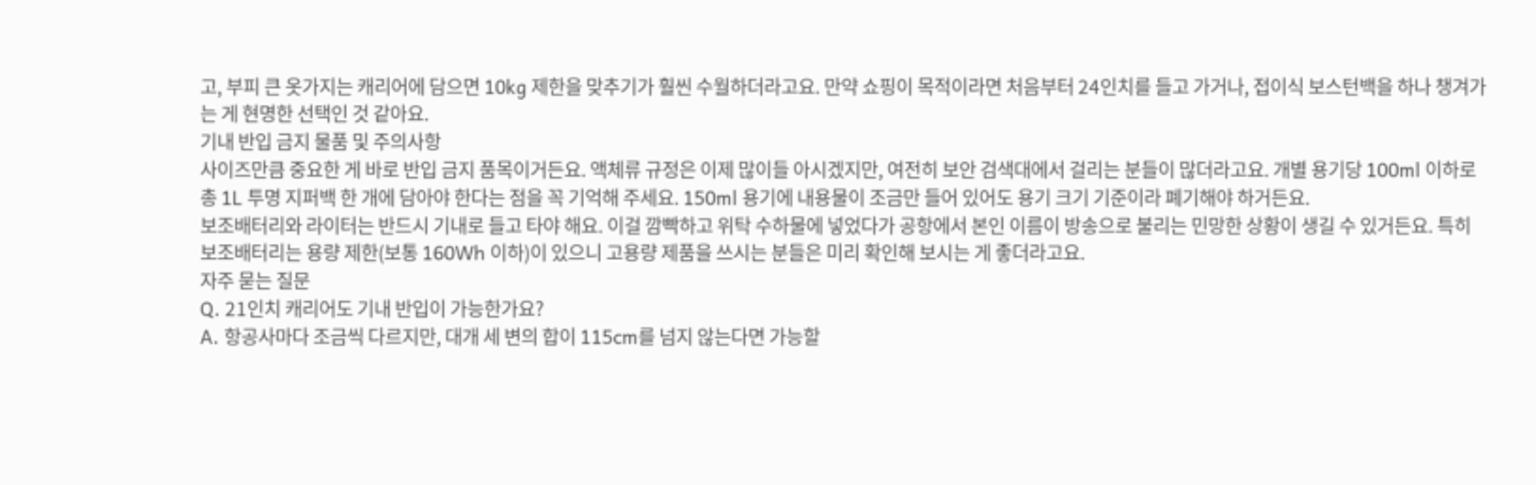고, 부피 큰 옷가지는 캐리어에 담으면 10kg 제한을 맞추기가 훨씬 수월하더라고요. 만약 쇼핑이 목적이라면 처음부터 24인치를 들고 가거나, 접이식 보스턴백을 하나 챙겨가는 게 현명한 선택인 것 같아요.
기내 반입 금지 물품 및 주의사항
사이즈만큼 중요한 게 바로 반입 금지 품목이거든요. 액체류 규정은 이제 많이들 아시겠지만, 여전히 보안 검색대에서 걸리는 분들이 많더라고요. 개별 용기당 100ml 이하로 총 1L 투명 지퍼백 한 개에 담아야 한다는 점을 꼭 기억해 주세요. 150ml 용기에 내용물이 조금만 들어 있어도 용기 크기 기준이라 폐기해야 하거든요.
보조배터리와 라이터는 반드시 기내로 들고 타야 해요. 이걸 깜빡하고 위탁 수하물에 넣었다가 공항에서 본인 이름이 방송으로 불리는 민망한 상황이 생길 수 있거든요. 특히 보조배터리는 용량 제한(보통 160Wh 이하)이 있으니 고용량 제품을 쓰시는 분들은 미리 확인해 보시는 게 좋더라고요.
자주 묻는 질문
Q. 21인치 캐리어도 기내 반입이 가능한가요?
A. 항공사마다 조금씩 다르지만, 대개 세 변의 합이 115cm를 넘지 않는다면 가능할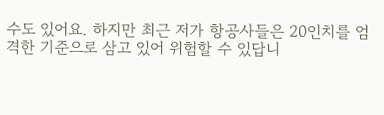수도 있어요. 하지만 최근 저가 항공사들은 20인치를 엄격한 기준으로 삼고 있어 위험할 수 있답니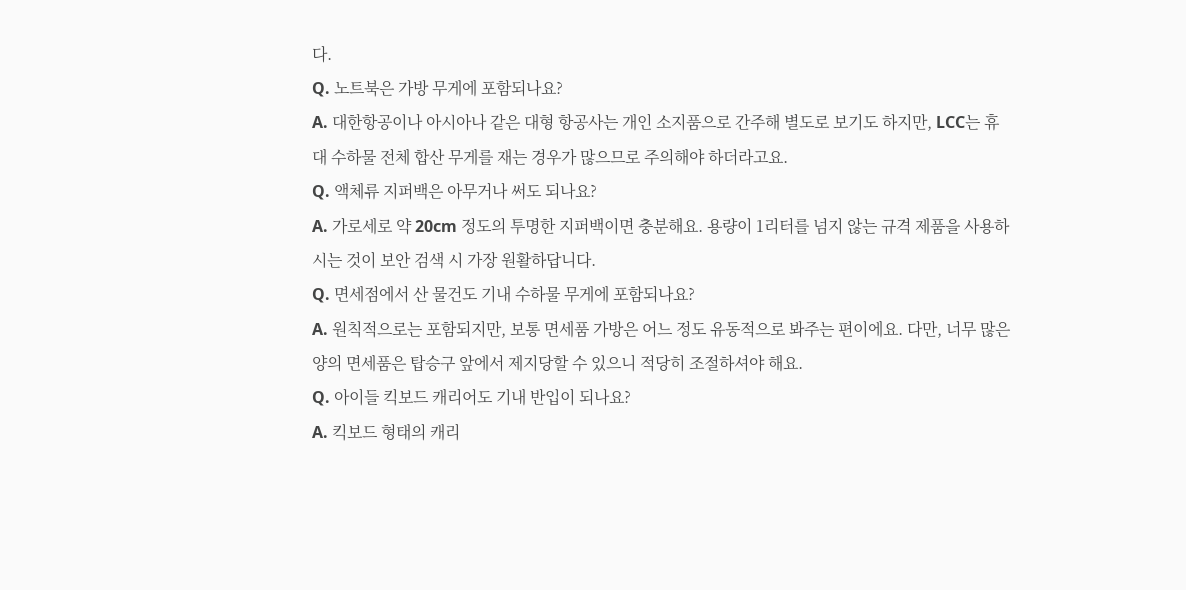다.
Q. 노트북은 가방 무게에 포함되나요?
A. 대한항공이나 아시아나 같은 대형 항공사는 개인 소지품으로 간주해 별도로 보기도 하지만, LCC는 휴대 수하물 전체 합산 무게를 재는 경우가 많으므로 주의해야 하더라고요.
Q. 액체류 지퍼백은 아무거나 써도 되나요?
A. 가로세로 약 20cm 정도의 투명한 지퍼백이면 충분해요. 용량이 1리터를 넘지 않는 규격 제품을 사용하시는 것이 보안 검색 시 가장 원활하답니다.
Q. 면세점에서 산 물건도 기내 수하물 무게에 포함되나요?
A. 원칙적으로는 포함되지만, 보통 면세품 가방은 어느 정도 유동적으로 봐주는 편이에요. 다만, 너무 많은 양의 면세품은 탑승구 앞에서 제지당할 수 있으니 적당히 조절하셔야 해요.
Q. 아이들 킥보드 캐리어도 기내 반입이 되나요?
A. 킥보드 형태의 캐리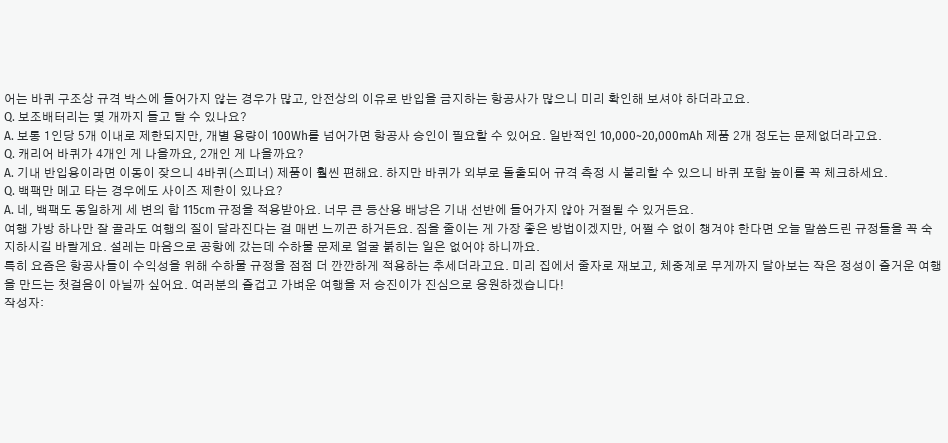어는 바퀴 구조상 규격 박스에 들어가지 않는 경우가 많고, 안전상의 이유로 반입을 금지하는 항공사가 많으니 미리 확인해 보셔야 하더라고요.
Q. 보조배터리는 몇 개까지 들고 탈 수 있나요?
A. 보통 1인당 5개 이내로 제한되지만, 개별 용량이 100Wh를 넘어가면 항공사 승인이 필요할 수 있어요. 일반적인 10,000~20,000mAh 제품 2개 정도는 문제없더라고요.
Q. 캐리어 바퀴가 4개인 게 나을까요, 2개인 게 나을까요?
A. 기내 반입용이라면 이동이 잦으니 4바퀴(스피너) 제품이 훨씬 편해요. 하지만 바퀴가 외부로 돌출되어 규격 측정 시 불리할 수 있으니 바퀴 포함 높이를 꼭 체크하세요.
Q. 백팩만 메고 타는 경우에도 사이즈 제한이 있나요?
A. 네, 백팩도 동일하게 세 변의 합 115cm 규정을 적용받아요. 너무 큰 등산용 배낭은 기내 선반에 들어가지 않아 거절될 수 있거든요.
여행 가방 하나만 잘 골라도 여행의 질이 달라진다는 걸 매번 느끼곤 하거든요. 짐을 줄이는 게 가장 좋은 방법이겠지만, 어쩔 수 없이 챙겨야 한다면 오늘 말씀드린 규정들을 꼭 숙지하시길 바랄게요. 설레는 마음으로 공항에 갔는데 수하물 문제로 얼굴 붉히는 일은 없어야 하니까요.
특히 요즘은 항공사들이 수익성을 위해 수하물 규정을 점점 더 깐깐하게 적용하는 추세더라고요. 미리 집에서 줄자로 재보고, 체중계로 무게까지 달아보는 작은 정성이 즐거운 여행을 만드는 첫걸음이 아닐까 싶어요. 여러분의 즐겁고 가벼운 여행을 저 승진이가 진심으로 응원하겠습니다!
작성자: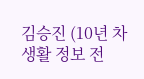김승진 (10년 차 생활 정보 전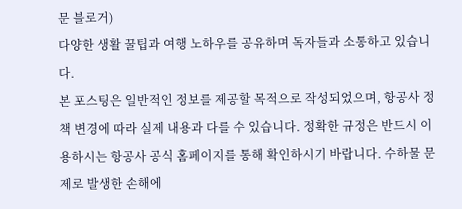문 블로거)
다양한 생활 꿀팁과 여행 노하우를 공유하며 독자들과 소통하고 있습니다.
본 포스팅은 일반적인 정보를 제공할 목적으로 작성되었으며, 항공사 정책 변경에 따라 실제 내용과 다를 수 있습니다. 정확한 규정은 반드시 이용하시는 항공사 공식 홈페이지를 통해 확인하시기 바랍니다. 수하물 문제로 발생한 손해에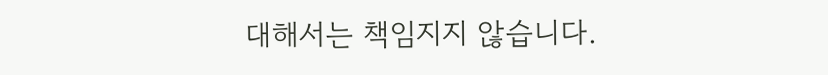대해서는 책임지지 않습니다.